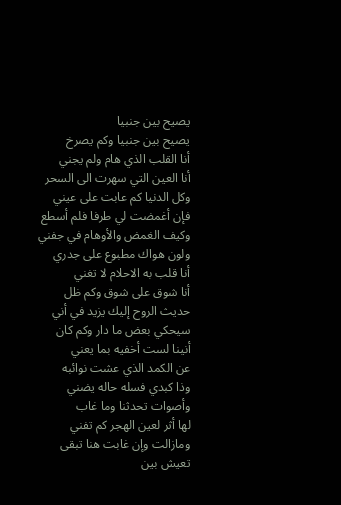يصيح بين جنبيا
يصيح بين جنبيا وكم يصرخ
أنا القلب الذي هام ولم يجني
أنا العين التي سهرت الى السحر
وكل الدنيا كم عابت على عيني
فإن أغمضت لي طرفا فلم أسطع
وكيف الغمض والأوهام في جفني
ولون هواك مطبوع على جدري
أنا قلب به الاحلام لا تغني
أنا شوق على شوق وكم ظل
حديث الروح إليك يزيد في أني
سيحكي بعض ما دار وكم كان
أنينا لست أخفيه بما يعني
عن الكمد الذي عشت نوائبه
وذا كبدي فسله حاله يضني
وأصوات تحدثنا وما غاب
لها أثر لعين الهجر كم تفني
ومازالت وإن غابت هنا تبقى
تعيش بين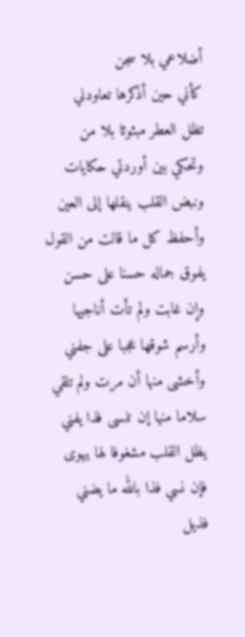أضلاعي بلا سجن
كأني حين أذكرها تعاودني
تظل العطر مبثوثا بلا من
وتحكي بين أوردتي حكايات
ونبض القلب ينقلها إلى العين
وأحفظ كل ما قالت من القول
يفوق جماله حسنا على حسن
وإن غابت ولم تأت أناجيها
وأرسم شوقها عجبا على جفني
وأخشى منها أن مرت ولم تلقي
سلاما منها إن تنسى فذا يفني
يظل القلب مشغوفا لها يهوى
فإن نسي فذا بالله ما يضني
فذيل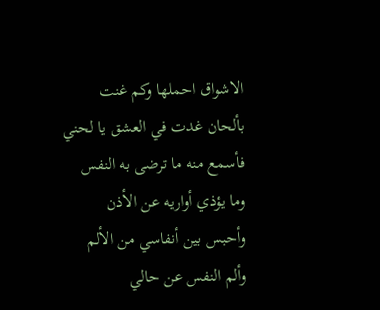الاشواق احملها وكم غنت
بألحان غدت في العشق يا لحني
فأسمع منه ما ترضى به النفس
وما يؤذي أواريه عن الأذن
وأحبس بين أنفاسي من الألم
وألم النفس عن حالي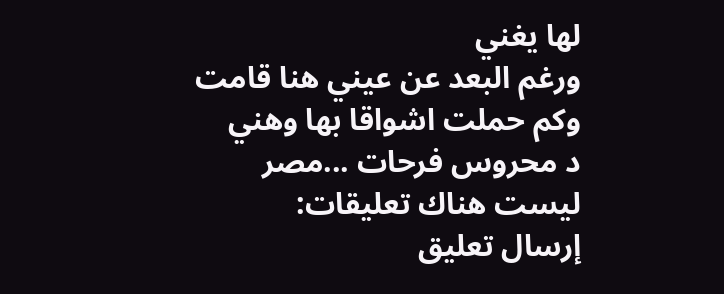لها يغني
ورغم البعد عن عيني هنا قامت
وكم حملت اشواقا بها وهني
د محروس فرحات ...مصر
ليست هناك تعليقات:
إرسال تعليق